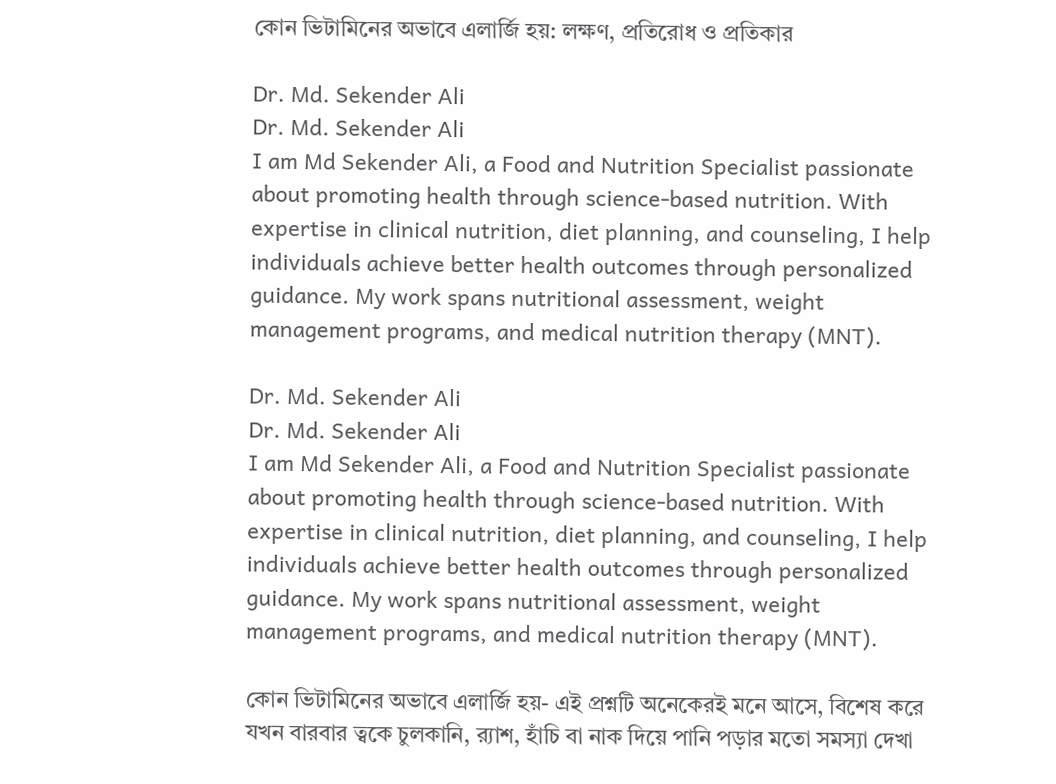কোন ভিটামিনের অভাবে এলার্জি হয়: লক্ষণ, প্রতিরোধ ও প্রতিকার

Dr. Md. Sekender Ali
Dr. Md. Sekender Ali
I am Md Sekender Ali, a Food and Nutrition Specialist passionate about promoting health through science-based nutrition. With expertise in clinical nutrition, diet planning, and counseling, I help individuals achieve better health outcomes through personalized guidance. My work spans nutritional assessment, weight management programs, and medical nutrition therapy (MNT).

Dr. Md. Sekender Ali
Dr. Md. Sekender Ali
I am Md Sekender Ali, a Food and Nutrition Specialist passionate about promoting health through science-based nutrition. With expertise in clinical nutrition, diet planning, and counseling, I help individuals achieve better health outcomes through personalized guidance. My work spans nutritional assessment, weight management programs, and medical nutrition therapy (MNT).

কোন ভিটামিনের অভাবে এলার্জি হয়- এই প্রশ্নটি অনেকেরই মনে আসে, বিশেষ করে যখন বারবার ত্বকে চুলকানি, র‍্যাশ, হাঁচি বা নাক দিয়ে পানি পড়ার মতো সমস্যা দেখা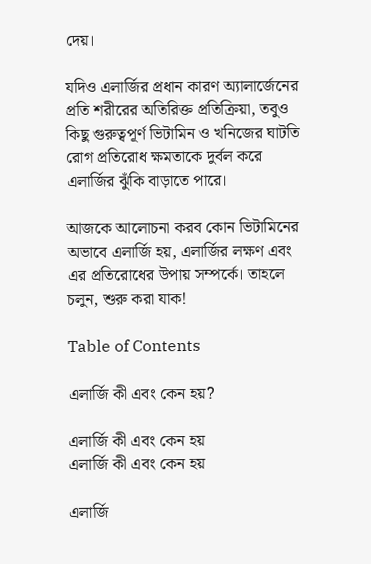দেয়।

যদিও এলার্জির প্রধান কারণ অ্যালার্জেনের প্রতি শরীরের অতিরিক্ত প্রতিক্রিয়া, তবুও কিছু গুরুত্বপূর্ণ ভিটামিন ও খনিজের ঘাটতি রোগ প্রতিরোধ ক্ষমতাকে দুর্বল করে এলার্জির ঝুঁকি বাড়াতে পারে।

আজকে আলোচনা করব কোন ভিটামিনের অভাবে এলার্জি হয়, এলার্জির লক্ষণ এবং এর প্রতিরোধের উপায় সম্পর্কে। তাহলে চলুন, শুরু করা যাক!

Table of Contents

এলার্জি কী এবং কেন হয়?

এলার্জি কী এবং কেন হয়
এলার্জি কী এবং কেন হয়

এলার্জি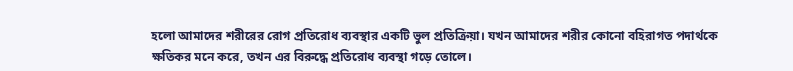হলো আমাদের শরীরের রোগ প্রতিরোধ ব্যবস্থার একটি ভুল প্রতিক্রিয়া। যখন আমাদের শরীর কোনো বহিরাগত পদার্থকে ক্ষতিকর মনে করে, তখন এর বিরুদ্ধে প্রতিরোধ ব্যবস্থা গড়ে তোলে।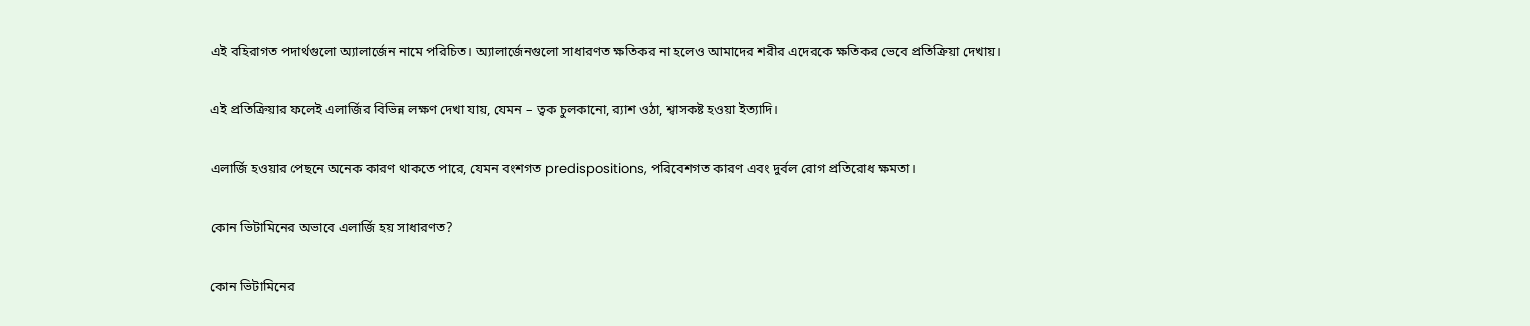এই বহিরাগত পদার্থগুলো অ্যালার্জেন নামে পরিচিত। অ্যালার্জেনগুলো সাধারণত ক্ষতিকর না হলেও আমাদের শরীর এদেরকে ক্ষতিকর ভেবে প্রতিক্রিয়া দেখায়।

এই প্রতিক্রিয়ার ফলেই এলার্জির বিভিন্ন লক্ষণ দেখা যায়, যেমন – ত্বক চুলকানো, র‍্যাশ ওঠা, শ্বাসকষ্ট হওয়া ইত্যাদি।

এলার্জি হওয়ার পেছনে অনেক কারণ থাকতে পারে, যেমন বংশগত predispositions, পরিবেশগত কারণ এবং দুর্বল রোগ প্রতিরোধ ক্ষমতা।

কোন ভিটামিনের অভাবে এলার্জি হয় সাধারণত?

কোন ভিটামিনের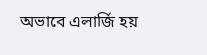অভাবে এলার্জি হয়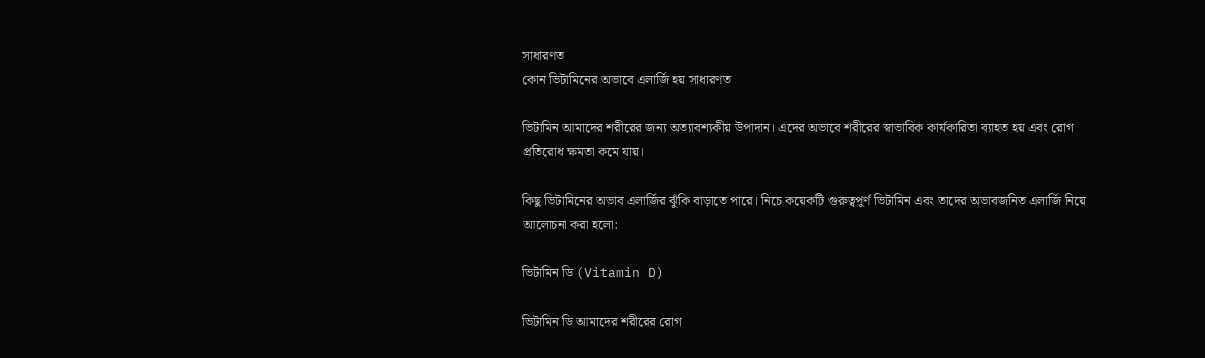সাধারণত
কোন ভিটামিনের অভাবে এলার্জি হয় সাধারণত

ভিটামিন আমাদের শরীরের জন্য অত্যাবশ্যকীয় উপাদান। এদের অভাবে শরীরের স্বাভাবিক কার্যকারিতা ব্যাহত হয় এবং রোগ প্রতিরোধ ক্ষমতা কমে যায়।

কিছু ভিটামিনের অভাব এলার্জির ঝুঁকি বাড়াতে পারে। নিচে কয়েকটি গুরুত্বপূর্ণ ভিটামিন এবং তাদের অভাবজনিত এলার্জি নিয়ে আলোচনা করা হলো:

ভিটামিন ডি (Vitamin D)

ভিটামিন ডি আমাদের শরীরের রোগ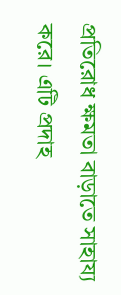প্রতিরোধ ক্ষমতা বাড়াতে সাহায্য করে। এটি প্রদাহ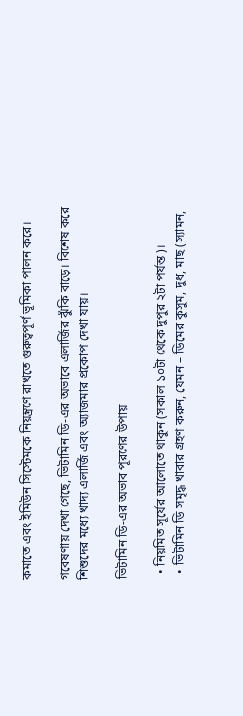কমাতে এবং ইমিউন সিস্টেমকে নিয়ন্ত্রণে রাখতে গুরুত্বপূর্ণ ভূমিকা পালন করে।

গবেষণায় দেখা গেছে, ভিটামিন ডি-এর অভাবে এলার্জির ঝুঁকি বাড়ে। বিশেষ করে শিশুদের মধ্যে খাদ্য এলার্জি এবং অ্যাজমার প্রকোপ দেখা যায়।

ভিটামিন ডি-এর অভাব পূরণের উপায়

  • নিয়মিত সূর্যের আলোতে থাকুন (সকাল ১০টা থেকে দুপুর ২টা পর্যন্ত)।
  • ভিটামিন ডি সমৃদ্ধ খাবার গ্রহণ করুন, যেমন – ডিমের কুসুম, দুধ, মাছ (স্যামন,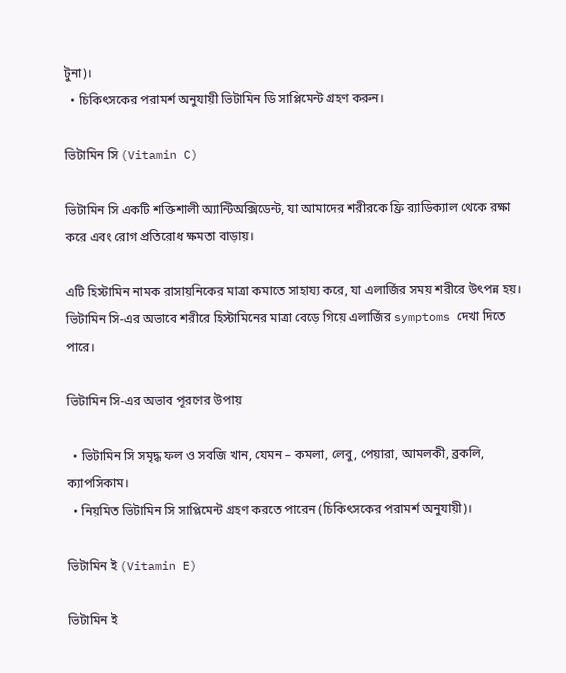টুনা)।
  • চিকিৎসকের পরামর্শ অনুযায়ী ভিটামিন ডি সাপ্লিমেন্ট গ্রহণ করুন।

ভিটামিন সি (Vitamin C)

ভিটামিন সি একটি শক্তিশালী অ্যান্টিঅক্সিডেন্ট, যা আমাদের শরীরকে ফ্রি র‍্যাডিক্যাল থেকে রক্ষা করে এবং রোগ প্রতিরোধ ক্ষমতা বাড়ায়।

এটি হিস্টামিন নামক রাসায়নিকের মাত্রা কমাতে সাহায্য করে, যা এলার্জির সময় শরীরে উৎপন্ন হয়। ভিটামিন সি-এর অভাবে শরীরে হিস্টামিনের মাত্রা বেড়ে গিয়ে এলার্জির symptoms দেখা দিতে পারে।

ভিটামিন সি-এর অভাব পূরণের উপায়

  • ভিটামিন সি সমৃদ্ধ ফল ও সবজি খান, যেমন – কমলা, লেবু, পেয়ারা, আমলকী, ব্রকলি, ক্যাপসিকাম।
  • নিয়মিত ভিটামিন সি সাপ্লিমেন্ট গ্রহণ করতে পারেন (চিকিৎসকের পরামর্শ অনুযায়ী)।

ভিটামিন ই (Vitamin E)

ভিটামিন ই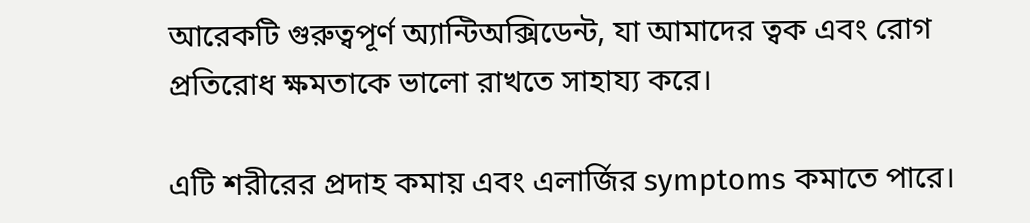আরেকটি গুরুত্বপূর্ণ অ্যান্টিঅক্সিডেন্ট, যা আমাদের ত্বক এবং রোগ প্রতিরোধ ক্ষমতাকে ভালো রাখতে সাহায্য করে।

এটি শরীরের প্রদাহ কমায় এবং এলার্জির symptoms কমাতে পারে।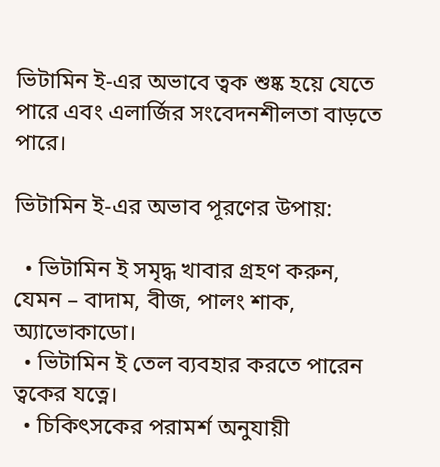ভিটামিন ই-এর অভাবে ত্বক শুষ্ক হয়ে যেতে পারে এবং এলার্জির সংবেদনশীলতা বাড়তে পারে।

ভিটামিন ই-এর অভাব পূরণের উপায়:

  • ভিটামিন ই সমৃদ্ধ খাবার গ্রহণ করুন, যেমন – বাদাম, বীজ, পালং শাক, অ্যাভোকাডো।
  • ভিটামিন ই তেল ব্যবহার করতে পারেন ত্বকের যত্নে।
  • চিকিৎসকের পরামর্শ অনুযায়ী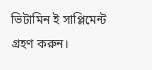ভিটামিন ই সাপ্লিমেন্ট গ্রহণ করুন।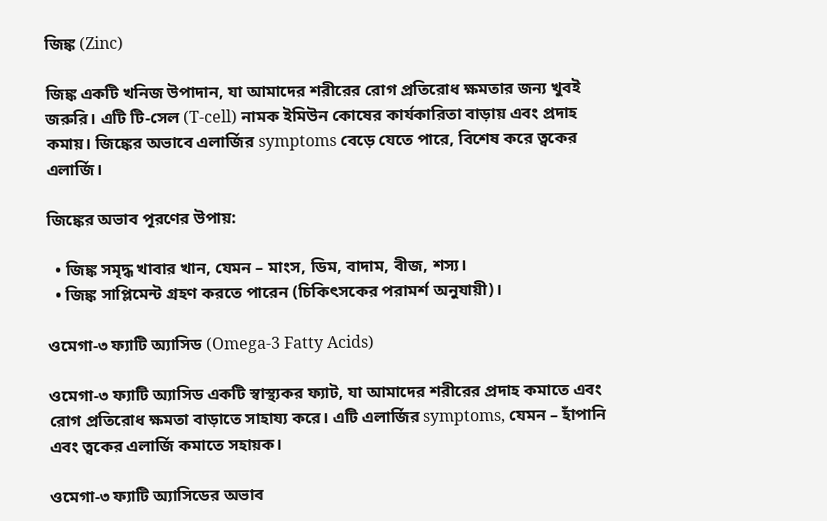জিঙ্ক (Zinc)

জিঙ্ক একটি খনিজ উপাদান, যা আমাদের শরীরের রোগ প্রতিরোধ ক্ষমতার জন্য খুবই জরুরি। এটি টি-সেল (T-cell) নামক ইমিউন কোষের কার্যকারিতা বাড়ায় এবং প্রদাহ কমায়। জিঙ্কের অভাবে এলার্জির symptoms বেড়ে যেতে পারে, বিশেষ করে ত্বকের এলার্জি।

জিঙ্কের অভাব পূরণের উপায়:

  • জিঙ্ক সমৃদ্ধ খাবার খান, যেমন – মাংস, ডিম, বাদাম, বীজ, শস্য।
  • জিঙ্ক সাপ্লিমেন্ট গ্রহণ করতে পারেন (চিকিৎসকের পরামর্শ অনুযায়ী)।

ওমেগা-৩ ফ্যাটি অ্যাসিড (Omega-3 Fatty Acids)

ওমেগা-৩ ফ্যাটি অ্যাসিড একটি স্বাস্থ্যকর ফ্যাট, যা আমাদের শরীরের প্রদাহ কমাতে এবং রোগ প্রতিরোধ ক্ষমতা বাড়াতে সাহায্য করে। এটি এলার্জির symptoms, যেমন – হাঁপানি এবং ত্বকের এলার্জি কমাতে সহায়ক।

ওমেগা-৩ ফ্যাটি অ্যাসিডের অভাব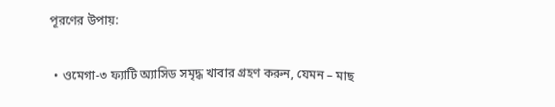পূরণের উপায়:

  • ওমেগা-৩ ফ্যাটি অ্যাসিড সমৃদ্ধ খাবার গ্রহণ করুন, যেমন – মাছ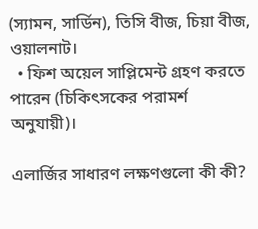(স্যামন, সার্ডিন), তিসি বীজ, চিয়া বীজ, ওয়ালনাট।
  • ফিশ অয়েল সাপ্লিমেন্ট গ্রহণ করতে পারেন (চিকিৎসকের পরামর্শ অনুযায়ী)।

এলার্জির সাধারণ লক্ষণগুলো কী কী?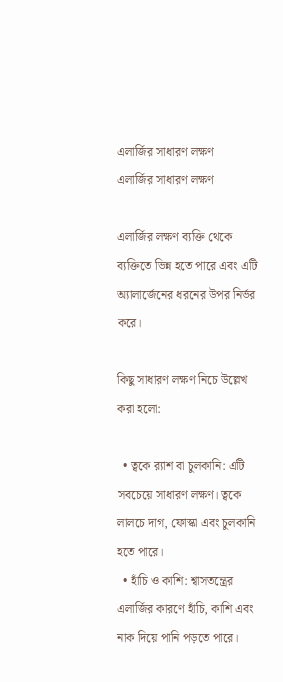এলার্জির সাধারণ লক্ষণ
এলার্জির সাধারণ লক্ষণ

এলার্জির লক্ষণ ব্যক্তি থেকে ব্যক্তিতে ভিন্ন হতে পারে এবং এটি অ্যালার্জেনের ধরনের উপর নির্ভর করে।

কিছু সাধারণ লক্ষণ নিচে উল্লেখ করা হলো:

  • ত্বকে র‍্যাশ বা চুলকানি: এটি সবচেয়ে সাধারণ লক্ষণ। ত্বকে লালচে দাগ, ফোস্কা এবং চুলকানি হতে পারে।
  • হাঁচি ও কাশি: শ্বাসতন্ত্রের এলার্জির কারণে হাঁচি, কাশি এবং নাক দিয়ে পানি পড়তে পারে।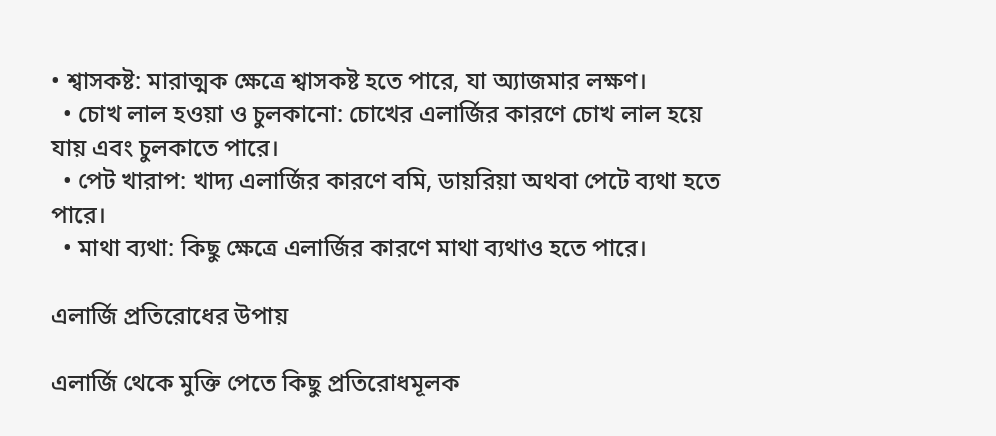• শ্বাসকষ্ট: মারাত্মক ক্ষেত্রে শ্বাসকষ্ট হতে পারে, যা অ্যাজমার লক্ষণ।
  • চোখ লাল হওয়া ও চুলকানো: চোখের এলার্জির কারণে চোখ লাল হয়ে যায় এবং চুলকাতে পারে।
  • পেট খারাপ: খাদ্য এলার্জির কারণে বমি, ডায়রিয়া অথবা পেটে ব্যথা হতে পারে।
  • মাথা ব্যথা: কিছু ক্ষেত্রে এলার্জির কারণে মাথা ব্যথাও হতে পারে।

এলার্জি প্রতিরোধের উপায়

এলার্জি থেকে মুক্তি পেতে কিছু প্রতিরোধমূলক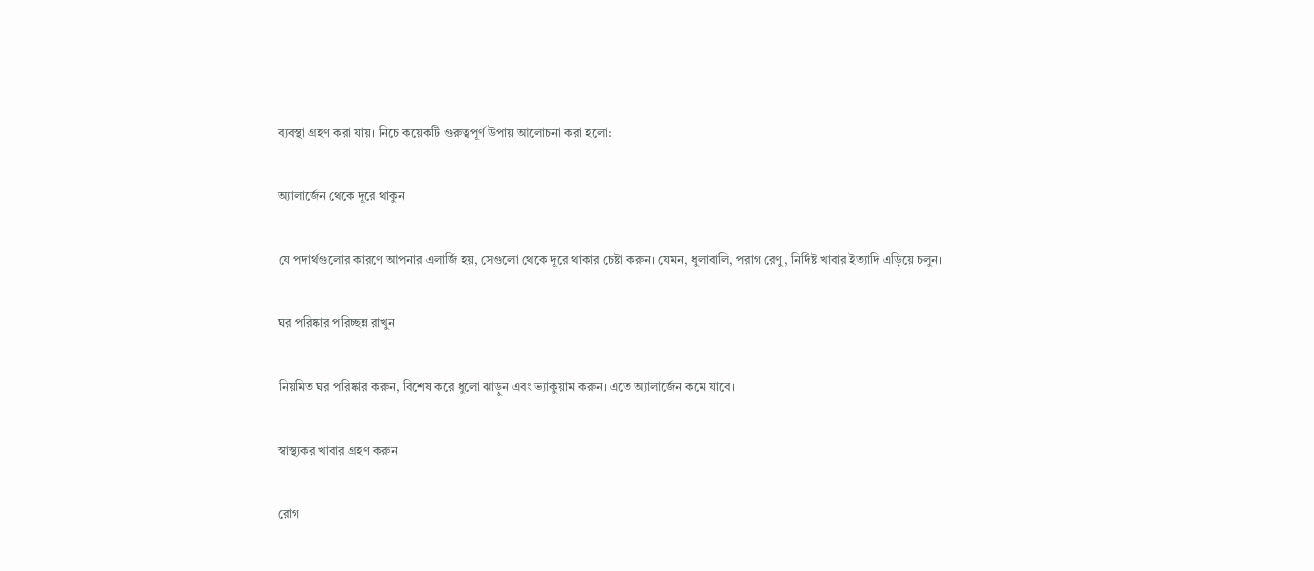ব্যবস্থা গ্রহণ করা যায়। নিচে কয়েকটি গুরুত্বপূর্ণ উপায় আলোচনা করা হলো:

অ্যালার্জেন থেকে দূরে থাকুন

যে পদার্থগুলোর কারণে আপনার এলার্জি হয়, সেগুলো থেকে দূরে থাকার চেষ্টা করুন। যেমন, ধুলাবালি, পরাগ রেণু, নির্দিষ্ট খাবার ইত্যাদি এড়িয়ে চলুন।

ঘর পরিষ্কার পরিচ্ছন্ন রাখুন

নিয়মিত ঘর পরিষ্কার করুন, বিশেষ করে ধুলো ঝাড়ুন এবং ভ্যাকুয়াম করুন। এতে অ্যালার্জেন কমে যাবে।

স্বাস্থ্যকর খাবার গ্রহণ করুন

রোগ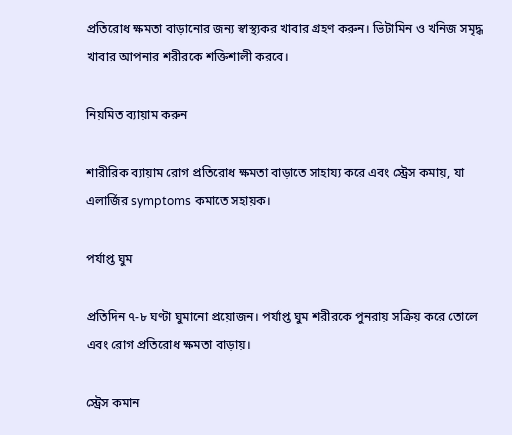প্রতিরোধ ক্ষমতা বাড়ানোর জন্য স্বাস্থ্যকর খাবার গ্রহণ করুন। ভিটামিন ও খনিজ সমৃদ্ধ খাবার আপনার শরীরকে শক্তিশালী করবে।

নিয়মিত ব্যায়াম করুন

শারীরিক ব্যায়াম রোগ প্রতিরোধ ক্ষমতা বাড়াতে সাহায্য করে এবং স্ট্রেস কমায়, যা এলার্জির symptoms কমাতে সহায়ক।

পর্যাপ্ত ঘুম

প্রতিদিন ৭-৮ ঘণ্টা ঘুমানো প্রয়োজন। পর্যাপ্ত ঘুম শরীরকে পুনরায় সক্রিয় করে তোলে এবং রোগ প্রতিরোধ ক্ষমতা বাড়ায়।

স্ট্রেস কমান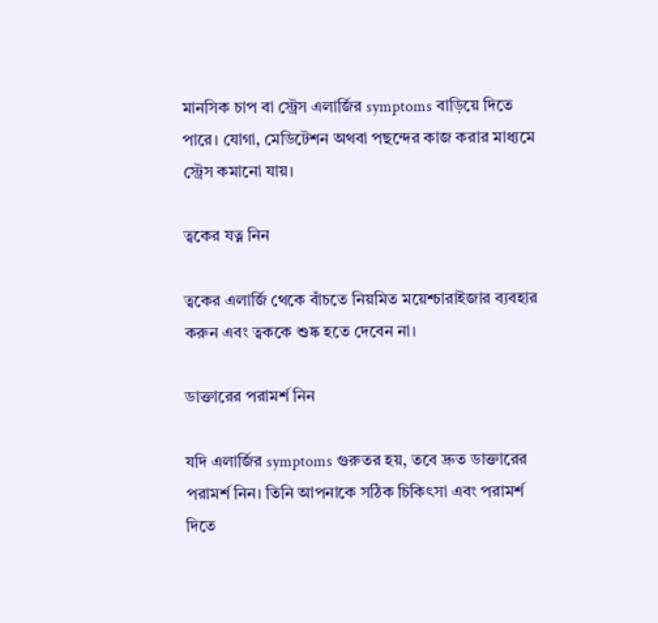মানসিক চাপ বা স্ট্রেস এলার্জির symptoms বাড়িয়ে দিতে পারে। যোগা, মেডিটেশন অথবা পছন্দের কাজ করার মাধ্যমে স্ট্রেস কমানো যায়।

ত্বকের যত্ন নিন

ত্বকের এলার্জি থেকে বাঁচতে নিয়মিত ময়েশ্চারাইজার ব্যবহার করুন এবং ত্বককে শুষ্ক হতে দেবেন না।

ডাক্তারের পরামর্শ নিন

যদি এলার্জির symptoms গুরুতর হয়, তবে দ্রুত ডাক্তারের পরামর্শ নিন। তিনি আপনাকে সঠিক চিকিৎসা এবং পরামর্শ দিতে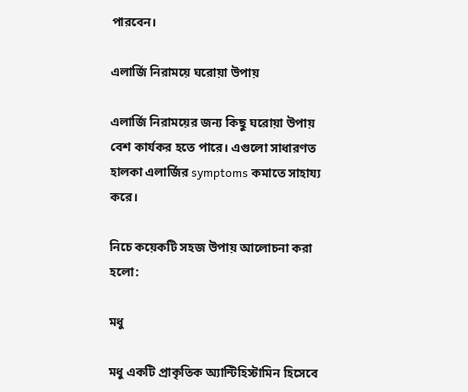পারবেন।

এলার্জি নিরাময়ে ঘরোয়া উপায়

এলার্জি নিরাময়ের জন্য কিছু ঘরোয়া উপায় বেশ কার্যকর হতে পারে। এগুলো সাধারণত হালকা এলার্জির symptoms কমাতে সাহায্য করে।

নিচে কয়েকটি সহজ উপায় আলোচনা করা হলো:

মধু

মধু একটি প্রাকৃতিক অ্যান্টিহিস্টামিন হিসেবে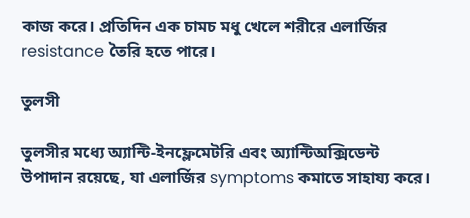কাজ করে। প্রতিদিন এক চামচ মধু খেলে শরীরে এলার্জির resistance তৈরি হতে পারে।

তুলসী

তুলসীর মধ্যে অ্যান্টি-ইনফ্লেমেটরি এবং অ্যান্টিঅক্সিডেন্ট উপাদান রয়েছে, যা এলার্জির symptoms কমাতে সাহায্য করে।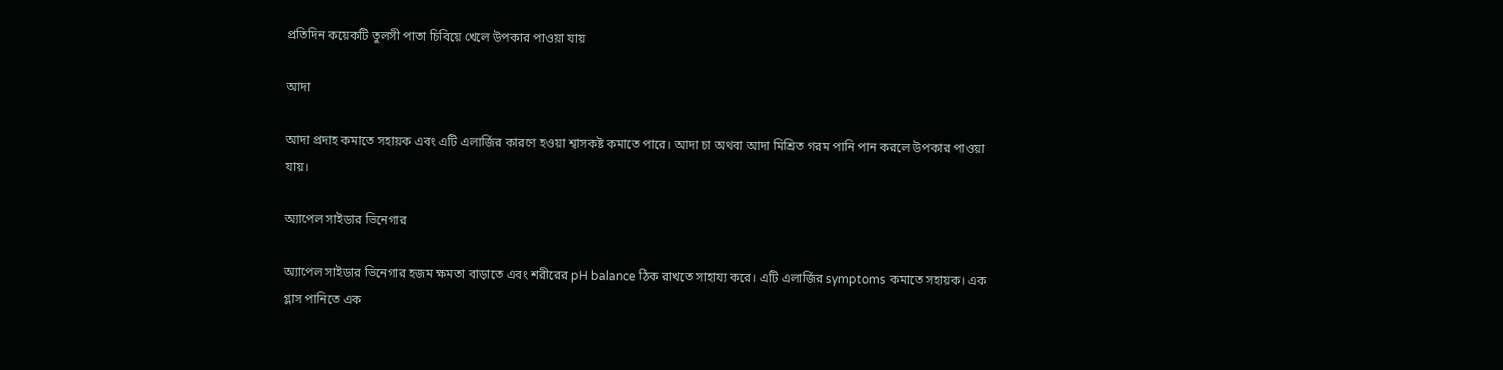প্রতিদিন কয়েকটি তুলসী পাতা চিবিয়ে খেলে উপকার পাওয়া যায়

আদা

আদা প্রদাহ কমাতে সহায়ক এবং এটি এলার্জির কারণে হওয়া শ্বাসকষ্ট কমাতে পারে। আদা চা অথবা আদা মিশ্রিত গরম পানি পান করলে উপকার পাওয়া যায়।

অ্যাপেল সাইডার ভিনেগার

অ্যাপেল সাইডার ভিনেগার হজম ক্ষমতা বাড়াতে এবং শরীরের pH balance ঠিক রাখতে সাহায্য করে। এটি এলার্জির symptoms কমাতে সহায়ক। এক গ্লাস পানিতে এক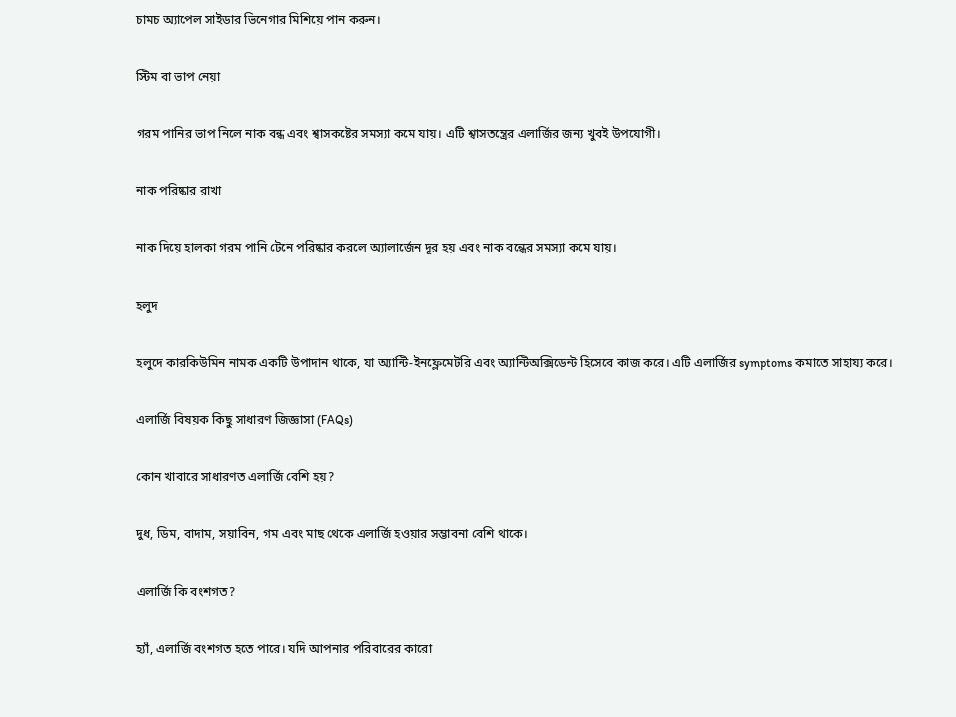চামচ অ্যাপেল সাইডার ভিনেগার মিশিয়ে পান করুন।

স্টিম বা ভাপ নেয়া

গরম পানির ভাপ নিলে নাক বন্ধ এবং শ্বাসকষ্টের সমস্যা কমে যায়। এটি শ্বাসতন্ত্রের এলার্জির জন্য খুবই উপযোগী।

নাক পরিষ্কার রাখা

নাক দিয়ে হালকা গরম পানি টেনে পরিষ্কার করলে অ্যালার্জেন দূর হয় এবং নাক বন্ধের সমস্যা কমে যায়।

হলুদ

হলুদে কারকিউমিন নামক একটি উপাদান থাকে, যা অ্যান্টি-ইনফ্লেমেটরি এবং অ্যান্টিঅক্সিডেন্ট হিসেবে কাজ করে। এটি এলার্জির symptoms কমাতে সাহায্য করে।

এলার্জি বিষয়ক কিছু সাধারণ জিজ্ঞাসা (FAQs)

কোন খাবারে সাধারণত এলার্জি বেশি হয়?

দুধ, ডিম, বাদাম, সয়াবিন, গম এবং মাছ থেকে এলার্জি হওয়ার সম্ভাবনা বেশি থাকে।

এলার্জি কি বংশগত?

হ্যাঁ, এলার্জি বংশগত হতে পারে। যদি আপনার পরিবারের কারো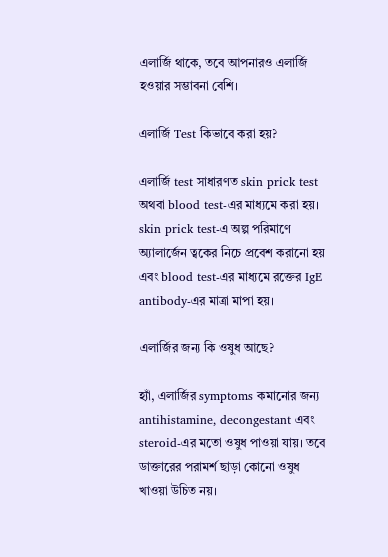এলার্জি থাকে, তবে আপনারও এলার্জি হওয়ার সম্ভাবনা বেশি।

এলার্জি Test কিভাবে করা হয়?

এলার্জি test সাধারণত skin prick test অথবা blood test-এর মাধ্যমে করা হয়। skin prick test-এ অল্প পরিমাণে অ্যালার্জেন ত্বকের নিচে প্রবেশ করানো হয় এবং blood test-এর মাধ্যমে রক্তের IgE antibody-এর মাত্রা মাপা হয়।

এলার্জির জন্য কি ওষুধ আছে?

হ্যাঁ, এলার্জির symptoms কমানোর জন্য antihistamine, decongestant এবং steroid-এর মতো ওষুধ পাওয়া যায়। তবে ডাক্তারের পরামর্শ ছাড়া কোনো ওষুধ খাওয়া উচিত নয়।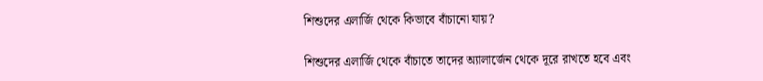শিশুদের এলার্জি থেকে কিভাবে বাঁচানো যায়?

শিশুদের এলার্জি থেকে বাঁচাতে তাদের অ্যালার্জেন থেকে দূরে রাখতে হবে এবং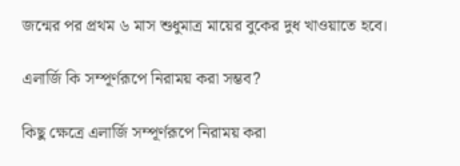জন্মের পর প্রথম ৬ মাস শুধুমাত্র মায়ের বুকের দুধ খাওয়াতে হবে।

এলার্জি কি সম্পূর্ণরূপে নিরাময় করা সম্ভব?

কিছু ক্ষেত্রে এলার্জি সম্পূর্ণরূপে নিরাময় করা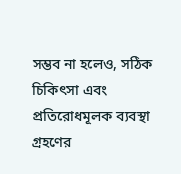সম্ভব না হলেও, সঠিক চিকিৎসা এবং প্রতিরোধমূলক ব্যবস্থা গ্রহণের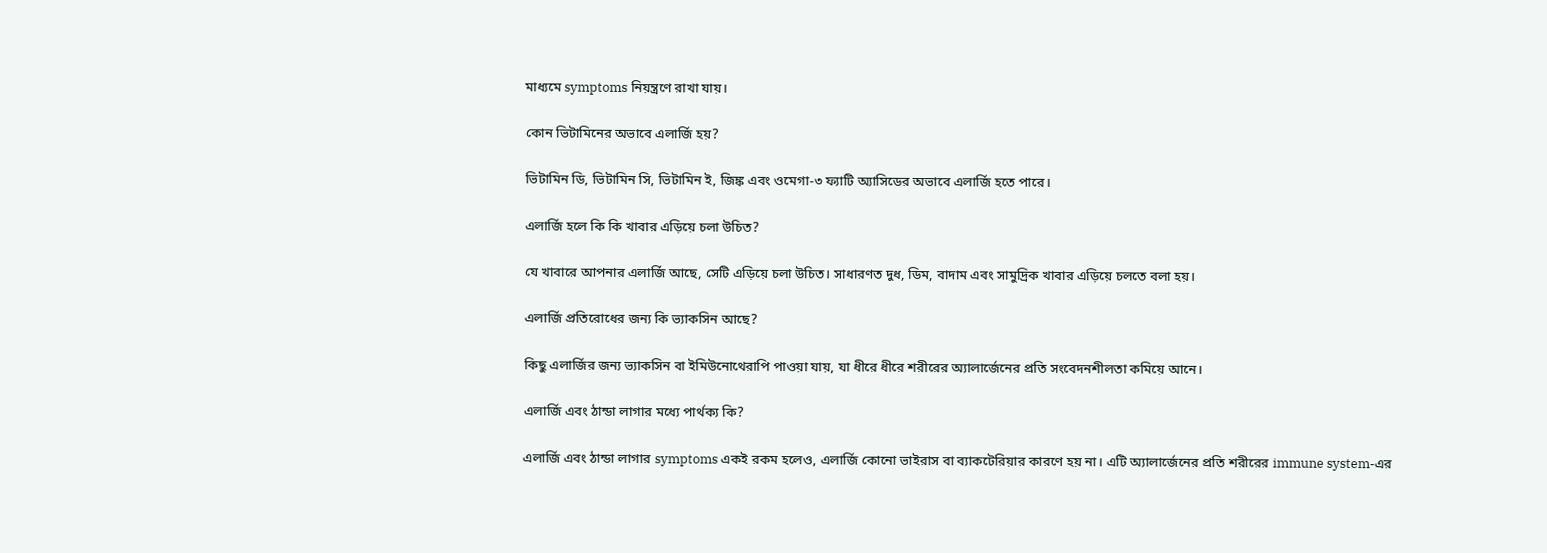মাধ্যমে symptoms নিয়ন্ত্রণে রাখা যায়।

কোন ভিটামিনের অভাবে এলার্জি হয়?

ভিটামিন ডি, ভিটামিন সি, ভিটামিন ই, জিঙ্ক এবং ওমেগা-৩ ফ্যাটি অ্যাসিডের অভাবে এলার্জি হতে পারে।

এলার্জি হলে কি কি খাবার এড়িয়ে চলা উচিত?

যে খাবারে আপনার এলার্জি আছে, সেটি এড়িয়ে চলা উচিত। সাধারণত দুধ, ডিম, বাদাম এবং সামুদ্রিক খাবার এড়িয়ে চলতে বলা হয়।

এলার্জি প্রতিরোধের জন্য কি ভ্যাকসিন আছে?

কিছু এলার্জির জন্য ভ্যাকসিন বা ইমিউনোথেরাপি পাওয়া যায়, যা ধীরে ধীরে শরীরের অ্যালার্জেনের প্রতি সংবেদনশীলতা কমিয়ে আনে।

এলার্জি এবং ঠান্ডা লাগার মধ্যে পার্থক্য কি?

এলার্জি এবং ঠান্ডা লাগার symptoms একই রকম হলেও, এলার্জি কোনো ভাইরাস বা ব্যাকটেরিয়ার কারণে হয় না। এটি অ্যালার্জেনের প্রতি শরীরের immune system-এর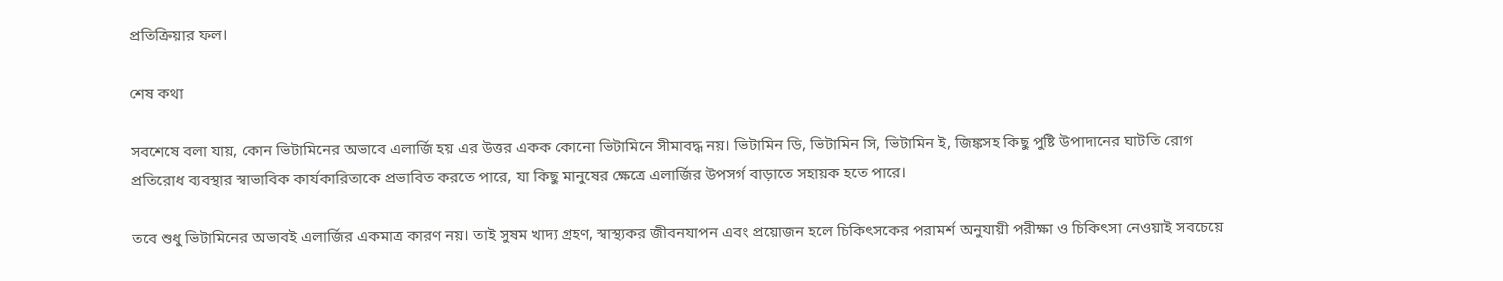প্রতিক্রিয়ার ফল।

শেষ কথা

সবশেষে বলা যায়, কোন ভিটামিনের অভাবে এলার্জি হয় এর উত্তর একক কোনো ভিটামিনে সীমাবদ্ধ নয়। ভিটামিন ডি, ভিটামিন সি, ভিটামিন ই, জিঙ্কসহ কিছু পুষ্টি উপাদানের ঘাটতি রোগ প্রতিরোধ ব্যবস্থার স্বাভাবিক কার্যকারিতাকে প্রভাবিত করতে পারে, যা কিছু মানুষের ক্ষেত্রে এলার্জির উপসর্গ বাড়াতে সহায়ক হতে পারে।

তবে শুধু ভিটামিনের অভাবই এলার্জির একমাত্র কারণ নয়। তাই সুষম খাদ্য গ্রহণ, স্বাস্থ্যকর জীবনযাপন এবং প্রয়োজন হলে চিকিৎসকের পরামর্শ অনুযায়ী পরীক্ষা ও চিকিৎসা নেওয়াই সবচেয়ে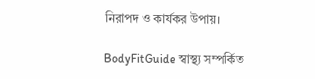নিরাপদ ও কার্যকর উপায়।

BodyFitGuide স্বাস্থ্য সম্পর্কিত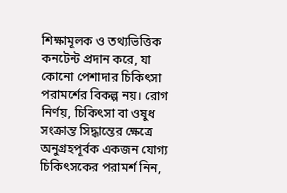শিক্ষামূলক ও তথ্যভিত্তিক কনটেন্ট প্রদান করে, যা কোনো পেশাদার চিকিৎসা পরামর্শের বিকল্প নয়। রোগ নির্ণয়, চিকিৎসা বা ওষুধ সংক্রান্ত সিদ্ধান্তের ক্ষেত্রে অনুগ্রহপূর্বক একজন যোগ্য চিকিৎসকের পরামর্শ নিন,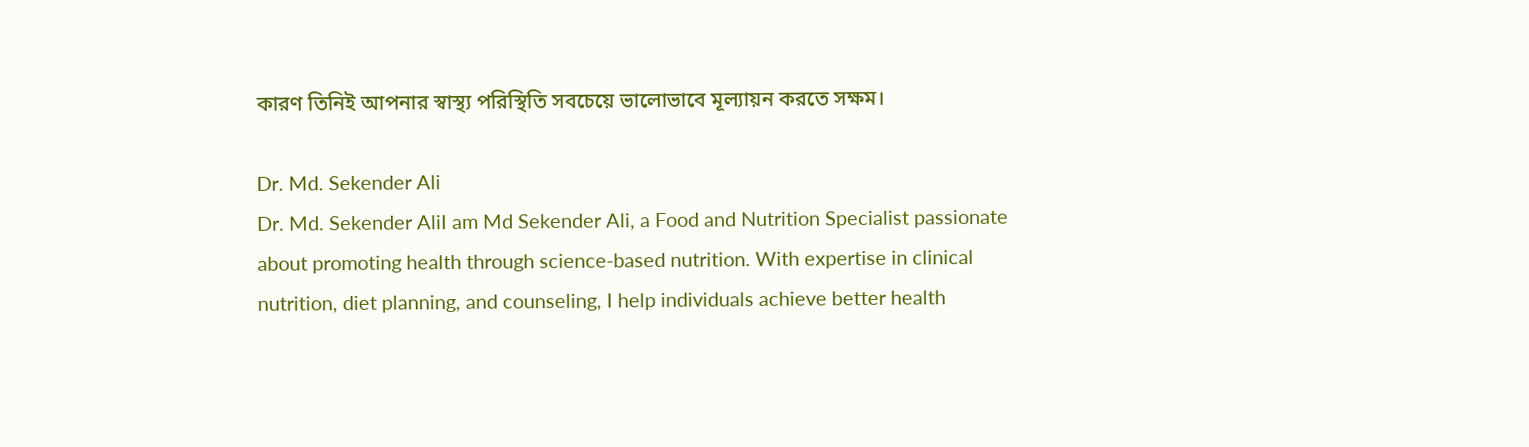কারণ তিনিই আপনার স্বাস্থ্য পরিস্থিতি সবচেয়ে ভালোভাবে মূল্যায়ন করতে সক্ষম।

Dr. Md. Sekender Ali
Dr. Md. Sekender AliI am Md Sekender Ali, a Food and Nutrition Specialist passionate about promoting health through science-based nutrition. With expertise in clinical nutrition, diet planning, and counseling, I help individuals achieve better health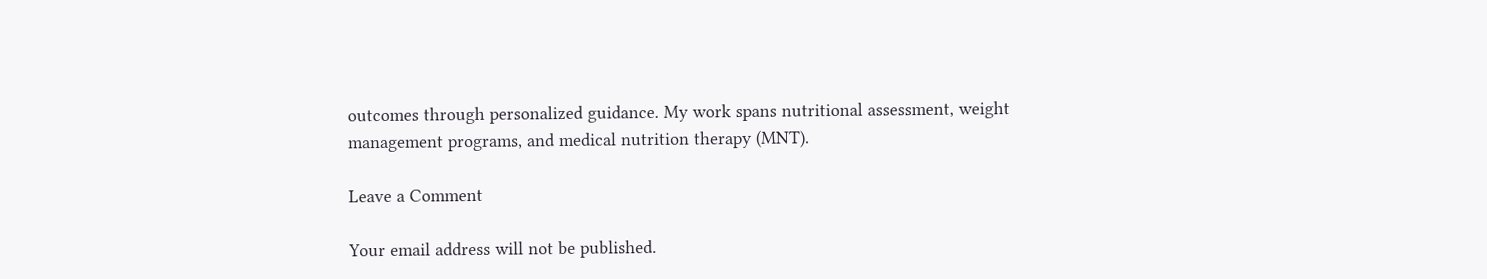outcomes through personalized guidance. My work spans nutritional assessment, weight management programs, and medical nutrition therapy (MNT).

Leave a Comment

Your email address will not be published.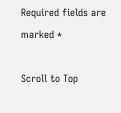Required fields are marked *

Scroll to Top